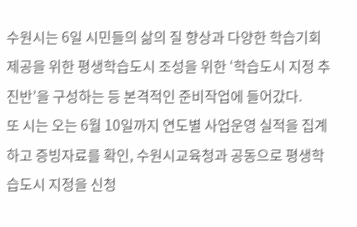수원시는 6일 시민들의 삶의 질 향상과 다양한 학습기회 제공을 위한 평생학습도시 조성을 위한 ‘학습도시 지정 추진반’을 구성하는 등 본격적인 준비작업에 들어갔다.
또 시는 오는 6월 10일까지 연도별 사업운영 실적을 집계하고 증빙자료를 확인, 수원시교육청과 공동으로 평생학습도시 지정을 신청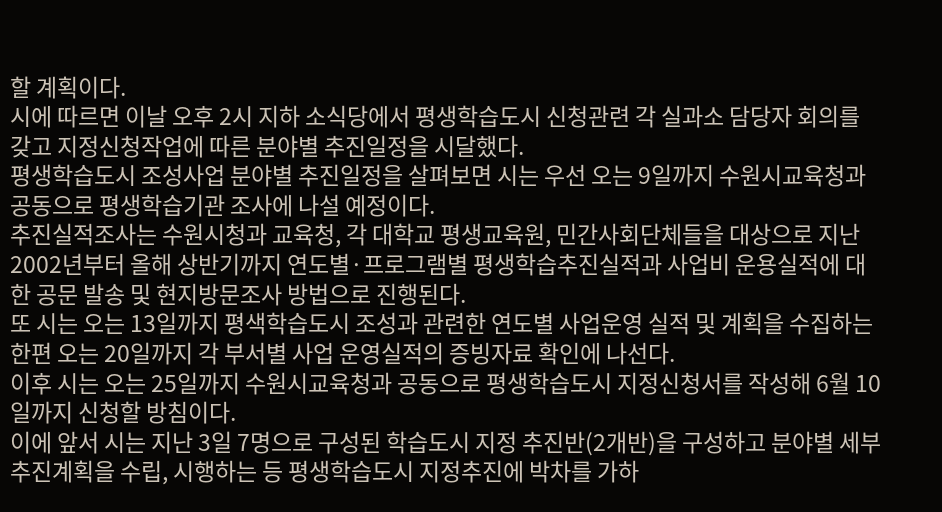할 계획이다.
시에 따르면 이날 오후 2시 지하 소식당에서 평생학습도시 신청관련 각 실과소 담당자 회의를 갖고 지정신청작업에 따른 분야별 추진일정을 시달했다.
평생학습도시 조성사업 분야별 추진일정을 살펴보면 시는 우선 오는 9일까지 수원시교육청과 공동으로 평생학습기관 조사에 나설 예정이다.
추진실적조사는 수원시청과 교육청, 각 대학교 평생교육원, 민간사회단체들을 대상으로 지난 2002년부터 올해 상반기까지 연도별·프로그램별 평생학습추진실적과 사업비 운용실적에 대한 공문 발송 및 현지방문조사 방법으로 진행된다.
또 시는 오는 13일까지 평색학습도시 조성과 관련한 연도별 사업운영 실적 및 계획을 수집하는 한편 오는 20일까지 각 부서별 사업 운영실적의 증빙자료 확인에 나선다.
이후 시는 오는 25일까지 수원시교육청과 공동으로 평생학습도시 지정신청서를 작성해 6월 10일까지 신청할 방침이다.
이에 앞서 시는 지난 3일 7명으로 구성된 학습도시 지정 추진반(2개반)을 구성하고 분야별 세부추진계획을 수립, 시행하는 등 평생학습도시 지정추진에 박차를 가하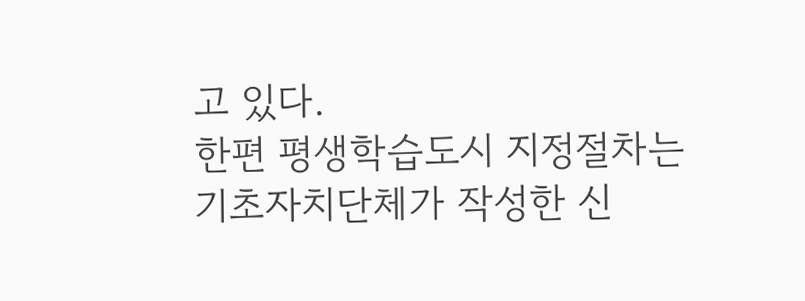고 있다.
한편 평생학습도시 지정절차는 기초자치단체가 작성한 신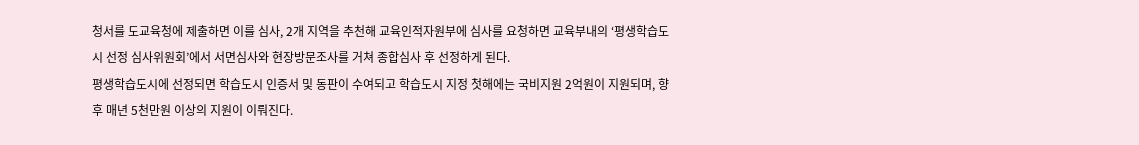청서를 도교육청에 제출하면 이를 심사, 2개 지역을 추천해 교육인적자원부에 심사를 요청하면 교육부내의 ‘평생학습도시 선정 심사위원회’에서 서면심사와 현장방문조사를 거쳐 종합심사 후 선정하게 된다.
평생학습도시에 선정되면 학습도시 인증서 및 동판이 수여되고 학습도시 지정 첫해에는 국비지원 2억원이 지원되며, 향후 매년 5천만원 이상의 지원이 이뤄진다.